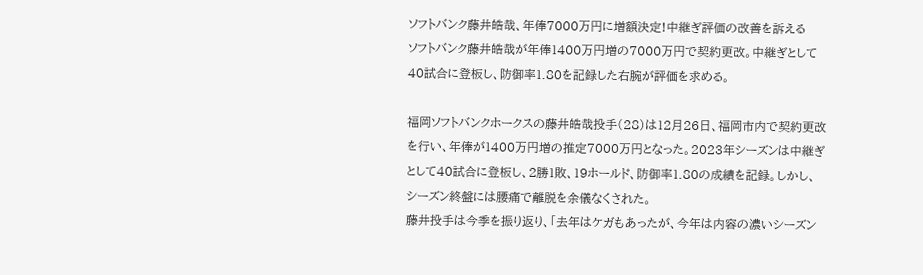ソフトバンク藤井皓哉、年俸7000万円に増額決定!中継ぎ評価の改善を訴える
ソフトバンク藤井皓哉が年俸1400万円増の7000万円で契約更改。中継ぎとして40試合に登板し、防御率1.80を記録した右腕が評価を求める。

福岡ソフトバンクホークスの藤井皓哉投手(28)は12月26日、福岡市内で契約更改を行い、年俸が1400万円増の推定7000万円となった。2023年シーズンは中継ぎとして40試合に登板し、2勝1敗、19ホールド、防御率1.80の成績を記録。しかし、シーズン終盤には腰痛で離脱を余儀なくされた。
藤井投手は今季を振り返り、「去年はケガもあったが、今年は内容の濃いシーズン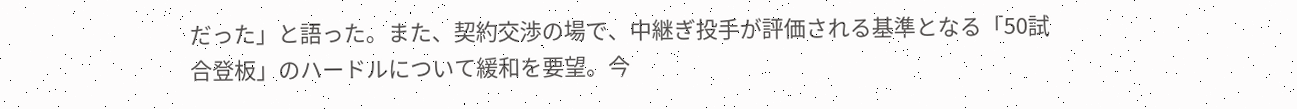だった」と語った。また、契約交渉の場で、中継ぎ投手が評価される基準となる「50試合登板」のハードルについて緩和を要望。今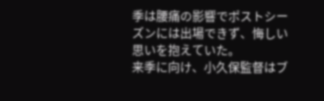季は腰痛の影響でポストシーズンには出場できず、悔しい思いを抱えていた。
来季に向け、小久保監督はブ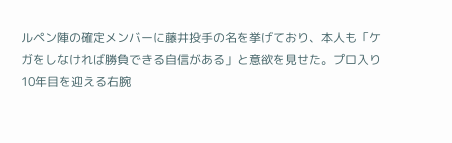ルペン陣の確定メンバーに藤井投手の名を挙げており、本人も「ケガをしなければ勝負できる自信がある」と意欲を見せた。プロ入り10年目を迎える右腕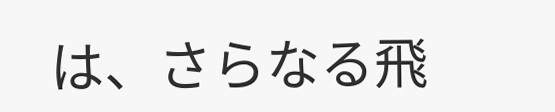は、さらなる飛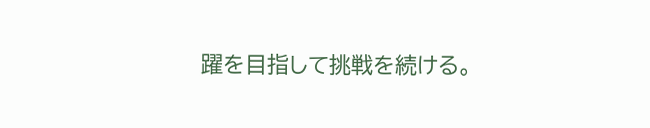躍を目指して挑戦を続ける。